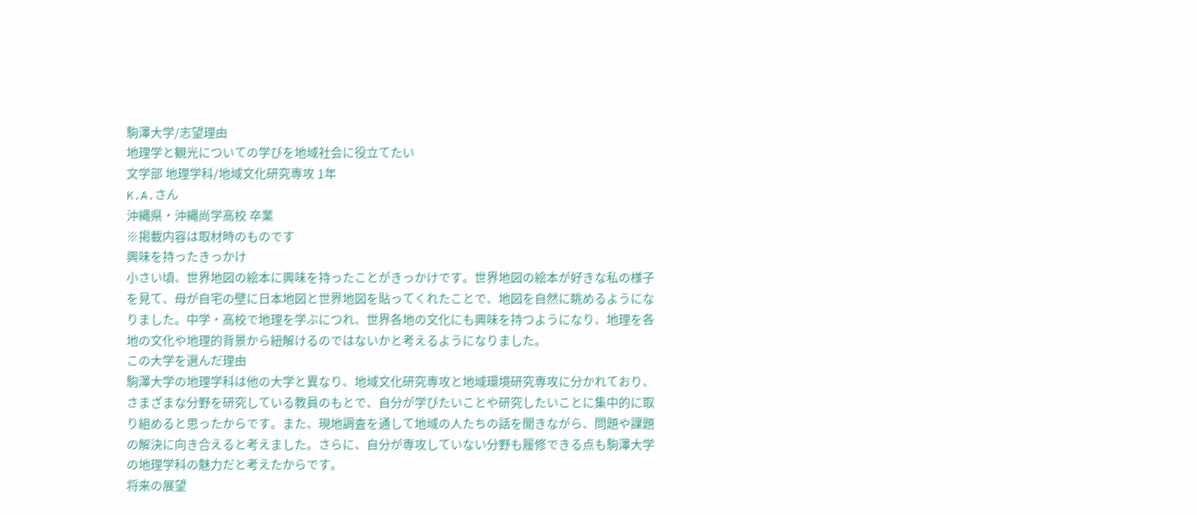駒澤大学/志望理由
地理学と観光についての学びを地域社会に役立てたい
文学部 地理学科/地域文化研究専攻 1年
K.A.さん
沖縄県・沖縄尚学高校 卒業
※掲載内容は取材時のものです
興味を持ったきっかけ
小さい頃、世界地図の絵本に興味を持ったことがきっかけです。世界地図の絵本が好きな私の様子を見て、母が自宅の壁に日本地図と世界地図を貼ってくれたことで、地図を自然に眺めるようになりました。中学・高校で地理を学ぶにつれ、世界各地の文化にも興味を持つようになり、地理を各地の文化や地理的背景から紐解けるのではないかと考えるようになりました。
この大学を選んだ理由
駒澤大学の地理学科は他の大学と異なり、地域文化研究専攻と地域環境研究専攻に分かれており、さまざまな分野を研究している教員のもとで、自分が学びたいことや研究したいことに集中的に取り組めると思ったからです。また、現地調査を通して地域の人たちの話を聞きながら、問題や課題の解決に向き合えると考えました。さらに、自分が専攻していない分野も履修できる点も駒澤大学の地理学科の魅力だと考えたからです。
将来の展望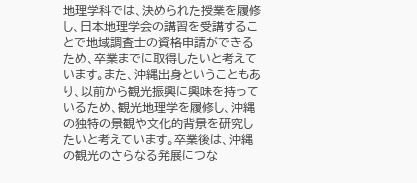地理学科では、決められた授業を履修し、日本地理学会の講習を受講することで地域調査士の資格申請ができるため、卒業までに取得したいと考えています。また、沖縄出身ということもあり、以前から観光振興に興味を持っているため、観光地理学を履修し、沖縄の独特の景観や文化的背景を研究したいと考えています。卒業後は、沖縄の観光のさらなる発展につな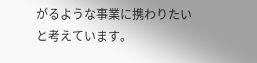がるような事業に携わりたいと考えています。